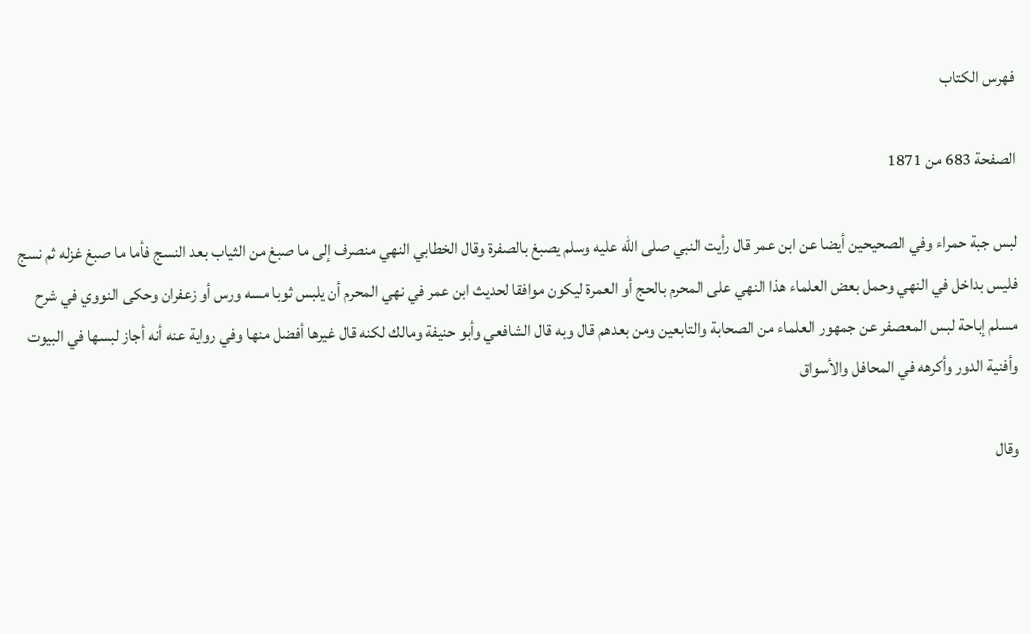فهرس الكتاب

الصفحة 683 من 1871

لبس جبة حمراء وفي الصحيحين أيضا عن ابن عمر قال رأيت النبي صلى الله عليه وسلم يصبغ بالصفرة وقال الخطابي النهي منصرف إلى ما صبغ من الثياب بعد النسج فأما ما صبغ غزله ثم نسج فليس بداخل في النهي وحمل بعض العلماء هذا النهي على المحرم بالحج أو العمرة ليكون موافقا لحديث ابن عمر في نهي المحرم أن يلبس ثوبا مسه ورس أو زعفران وحكى النووي في شرح مسلم إباحة لبس المعصفر عن جمهور العلماء من الصحابة والتابعين ومن بعدهم قال وبه قال الشافعي وأبو حنيفة ومالك لكنه قال غيرها أفضل منها وفي رواية عنه أنه أجاز لبسها في البيوت وأفنية الدور وأكرهه في المحافل والأسواق

وقال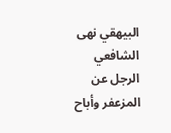البيهقي نهى الشافعي الرجل عن المزعفر وأباح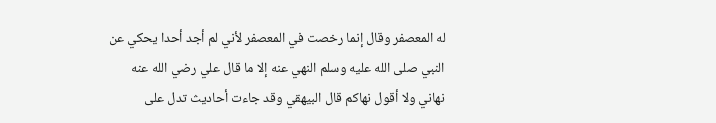له المعصفر وقال إنما رخصت في المعصفر لأني لم أجد أحدا يحكي عن النبي صلى الله عليه وسلم النهي عنه إلا ما قال علي رضي الله عنه نهاني ولا أقول نهاكم قال البيهقي وقد جاءت أحاديث تدل على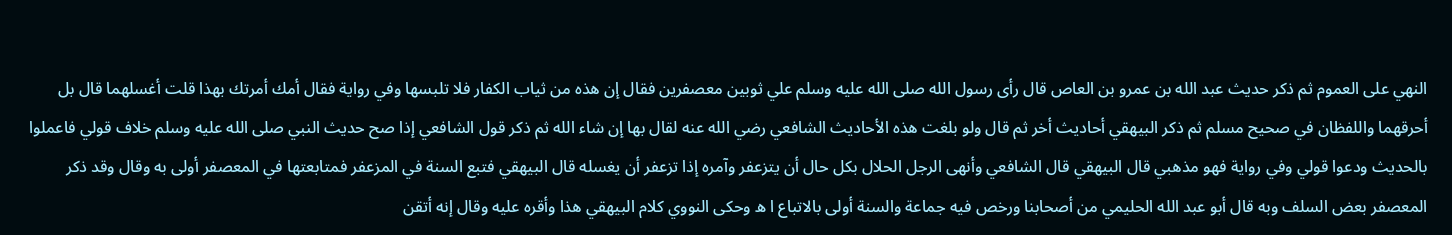النهي على العموم ثم ذكر حديث عبد الله بن عمرو بن العاص قال رأى رسول الله صلى الله عليه وسلم علي ثوبين معصفرين فقال إن هذه من ثياب الكفار فلا تلبسها وفي رواية فقال أمك أمرتك بهذا قلت أغسلهما قال بل أحرقهما واللفظان في صحيح مسلم ثم ذكر البيهقي أحاديث أخر ثم قال ولو بلغت هذه الأحاديث الشافعي رضي الله عنه لقال بها إن شاء الله ثم ذكر قول الشافعي إذا صح حديث النبي صلى الله عليه وسلم خلاف قولي فاعملوا بالحديث ودعوا قولي وفي رواية فهو مذهبي قال البيهقي قال الشافعي وأنهى الرجل الحلال بكل حال أن يتزعفر وآمره إذا تزعفر أن يغسله قال البيهقي فتبع السنة في المزعفر فمتابعتها في المعصفر أولى به وقال وقد ذكر المعصفر بعض السلف وبه قال أبو عبد الله الحليمي من أصحابنا ورخص فيه جماعة والسنة أولى بالاتباع ا ه وحكى النووي كلام البيهقي هذا وأقره عليه وقال إنه أتقن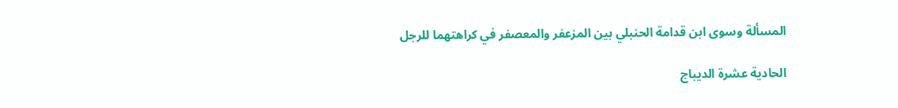المسألة وسوى ابن قدامة الحنبلي بين المزعفر والمعصفر في كراهتهما للرجل

الحادية عشرة الديباج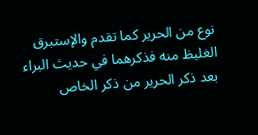نوع من الحرير كما تقدم والإستبرق الغليظ منه فذكرهما في حديث البراء بعد ذكر الحرير من ذكر الخاص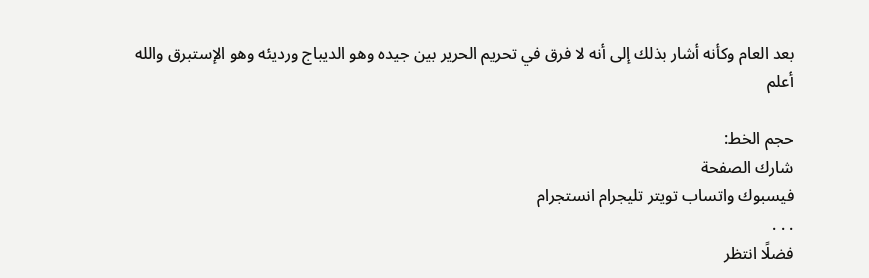بعد العام وكأنه أشار بذلك إلى أنه لا فرق في تحريم الحرير بين جيده وهو الديباج ورديئه وهو الإستبرق والله أعلم

حجم الخط:
شارك الصفحة
فيسبوك واتساب تويتر تليجرام انستجرام
. . .
فضلًا انتظر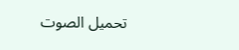تحميل الصوت